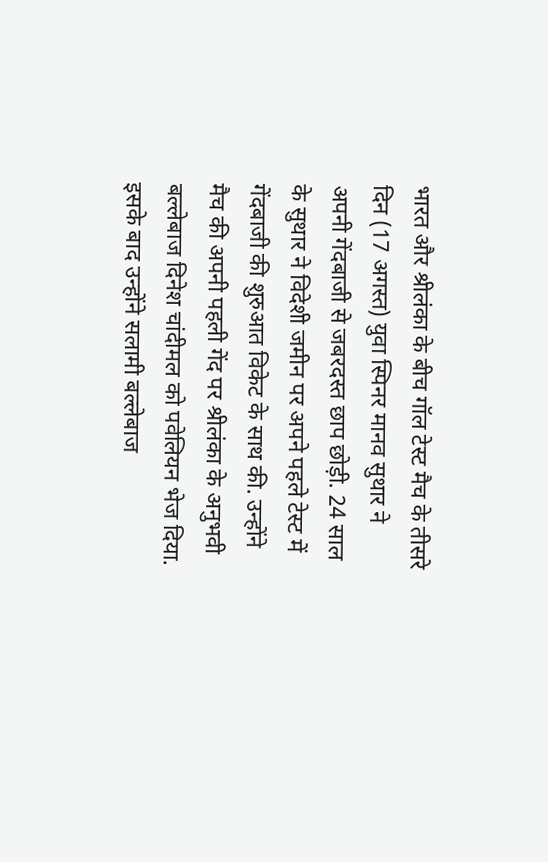भारत और श्रीलंका के बीच गॉल टेस्ट मैच के तीसरे दिन (17 अगस्त) युवा स्पिनर मानव सुथार ने अपनी गेंदबाजी से जबरदस्त छाप छोड़ी. 24 साल के सुथार ने विदेशी जमीन पर अपने पहले टेस्ट में गेंदबाजी की शुरुआत विकेट के साथ की. उन्होंने मैच की अपनी पहली गेंद पर श्रीलंका के अनुभवी बल्लेबाज दिनेश चांदीमल को पवेलियन भेज दिया. इसके बाद उन्होंने सलामी बल्लेबाज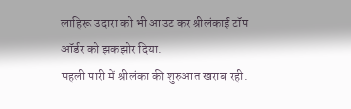लाहिरू उदारा को भी आउट कर श्रीलंकाई टॉप ऑर्डर को झकझोर दिया.
पहली पारी में श्रीलंका की शुरुआत खराब रही.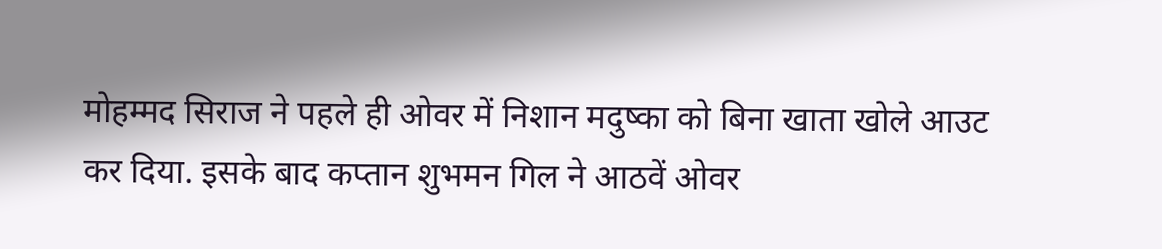मोहम्मद सिराज ने पहले ही ओवर में निशान मदुष्का को बिना खाता खोले आउट कर दिया. इसके बाद कप्तान शुभमन गिल ने आठवें ओवर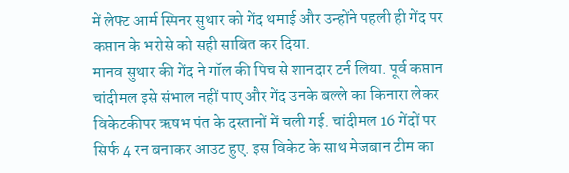में लेफ्ट आर्म स्पिनर सुथार को गेंद थमाई और उन्होंने पहली ही गेंद पर कप्तान के भरोसे को सही साबित कर दिया.
मानव सुथार की गेंद ने गॉल की पिच से शानदार टर्न लिया. पूर्व कप्तान चांदीमल इसे संभाल नहीं पाए और गेंद उनके बल्ले का किनारा लेकर विकेटकीपर ऋषभ पंत के दस्तानों में चली गई. चांदीमल 16 गेंदों पर सिर्फ 4 रन बनाकर आउट हुए. इस विकेट के साथ मेजबान टीम का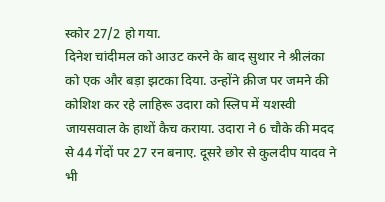स्कोर 27/2 हो गया.
दिनेश चांदीमल को आउट करने के बाद सुथार ने श्रीलंका को एक और बड़ा झटका दिया. उन्होंने क्रीज पर जमने की कोशिश कर रहे लाहिरू उदारा को स्लिप में यशस्वी जायसवाल के हाथों कैच कराया. उदारा ने 6 चौके की मदद से 44 गेंदों पर 27 रन बनाए. दूसरे छोर से कुलदीप यादव ने भी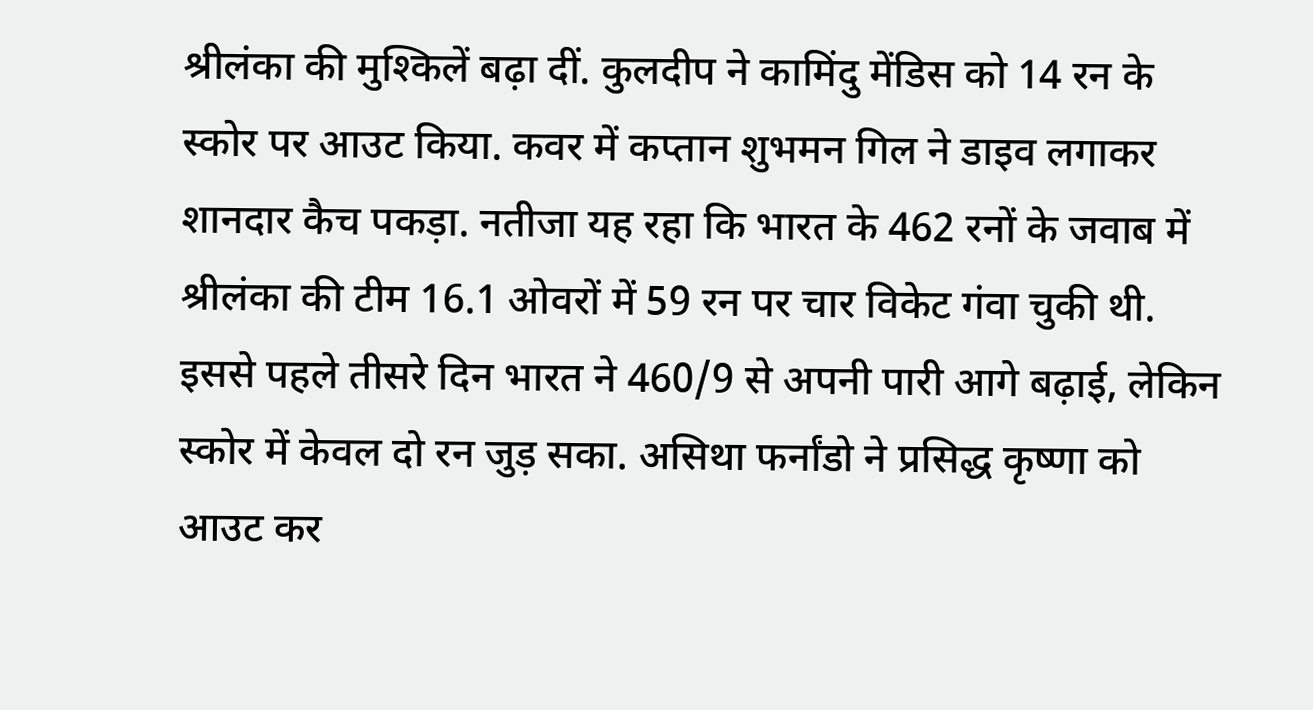श्रीलंका की मुश्किलें बढ़ा दीं. कुलदीप ने कामिंदु मेंडिस को 14 रन के स्कोर पर आउट किया. कवर में कप्तान शुभमन गिल ने डाइव लगाकर शानदार कैच पकड़ा. नतीजा यह रहा कि भारत के 462 रनों के जवाब में श्रीलंका की टीम 16.1 ओवरों में 59 रन पर चार विकेट गंवा चुकी थी.
इससे पहले तीसरे दिन भारत ने 460/9 से अपनी पारी आगे बढ़ाई, लेकिन स्कोर में केवल दो रन जुड़ सका. असिथा फर्नांडो ने प्रसिद्ध कृष्णा को आउट कर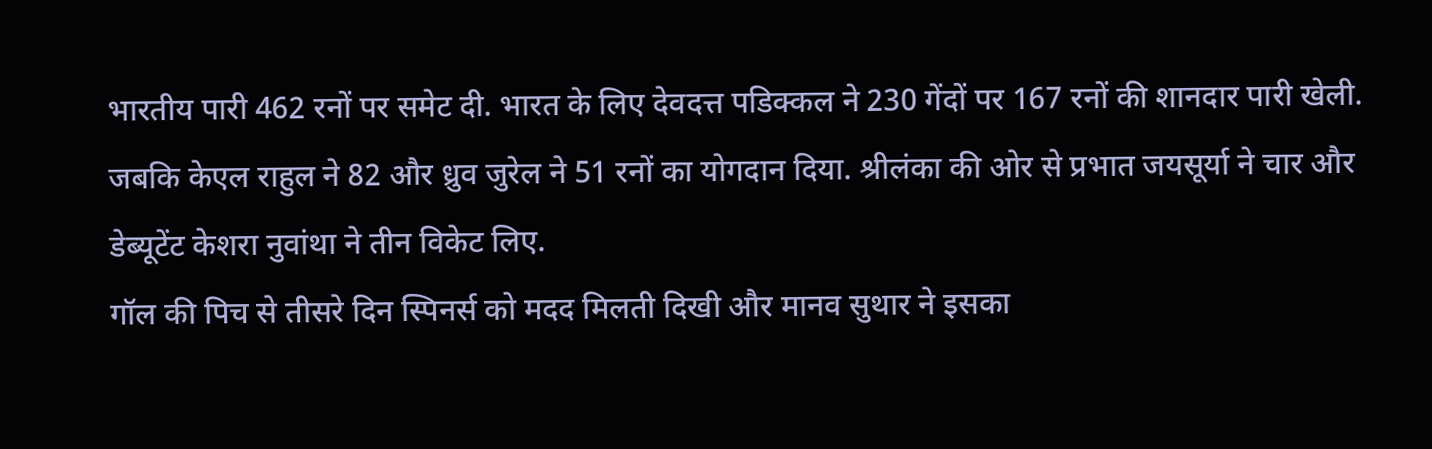भारतीय पारी 462 रनों पर समेट दी. भारत के लिए देवदत्त पडिक्कल ने 230 गेंदों पर 167 रनों की शानदार पारी खेली. जबकि केएल राहुल ने 82 और ध्रुव जुरेल ने 51 रनों का योगदान दिया. श्रीलंका की ओर से प्रभात जयसूर्या ने चार और डेब्यूटेंट केशरा नुवांथा ने तीन विकेट लिए.
गॉल की पिच से तीसरे दिन स्पिनर्स को मदद मिलती दिखी और मानव सुथार ने इसका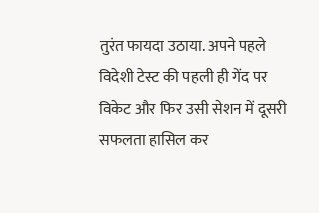तुरंत फायदा उठाया. अपने पहले विदेशी टेस्ट की पहली ही गेंद पर विकेट और फिर उसी सेशन में दूसरी सफलता हासिल कर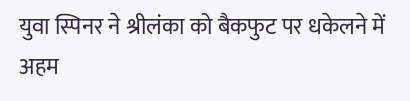युवा स्पिनर ने श्रीलंका को बैकफुट पर धकेलने में अहम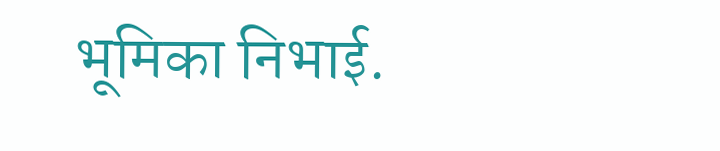भूमिका निभाई.